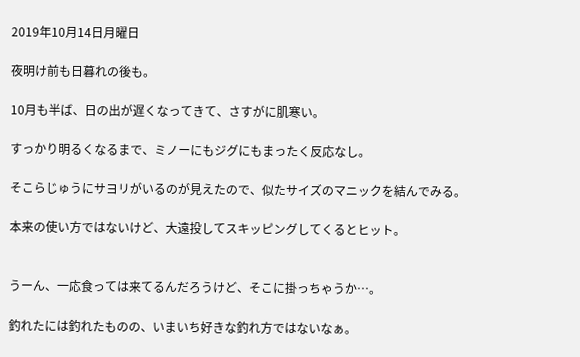2019年10月14日月曜日

夜明け前も日暮れの後も。

10月も半ば、日の出が遅くなってきて、さすがに肌寒い。

すっかり明るくなるまで、ミノーにもジグにもまったく反応なし。

そこらじゅうにサヨリがいるのが見えたので、似たサイズのマニックを結んでみる。

本来の使い方ではないけど、大遠投してスキッピングしてくるとヒット。


うーん、一応食っては来てるんだろうけど、そこに掛っちゃうか…。

釣れたには釣れたものの、いまいち好きな釣れ方ではないなぁ。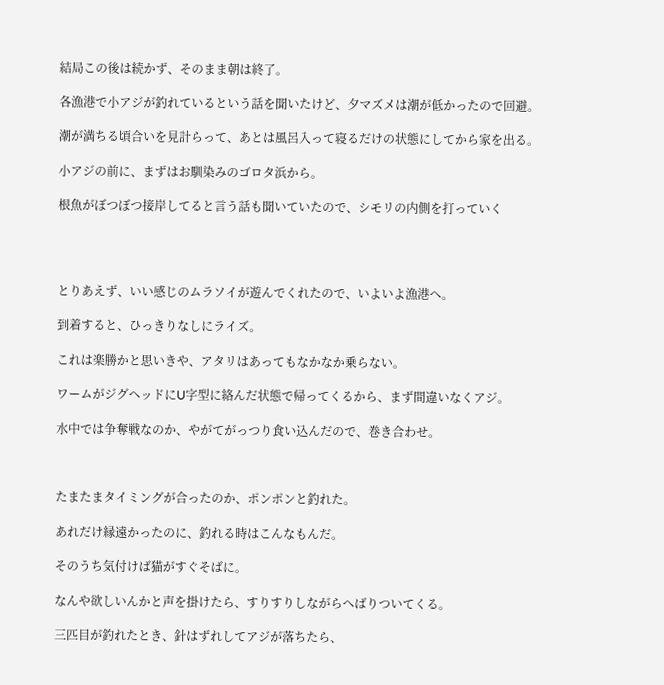結局この後は続かず、そのまま朝は終了。

各漁港で小アジが釣れているという話を聞いたけど、夕マズメは潮が低かったので回避。

潮が満ちる頃合いを見計らって、あとは風呂入って寝るだけの状態にしてから家を出る。

小アジの前に、まずはお馴染みのゴロタ浜から。

根魚がぼつぼつ接岸してると言う話も聞いていたので、シモリの内側を打っていく




とりあえず、いい感じのムラソイが遊んでくれたので、いよいよ漁港へ。

到着すると、ひっきりなしにライズ。

これは楽勝かと思いきや、アタリはあってもなかなか乗らない。

ワームがジグヘッドにU字型に絡んだ状態で帰ってくるから、まず間違いなくアジ。

水中では争奪戦なのか、やがてがっつり食い込んだので、巻き合わせ。



たまたまタイミングが合ったのか、ポンポンと釣れた。

あれだけ縁遠かったのに、釣れる時はこんなもんだ。

そのうち気付けば猫がすぐそばに。

なんや欲しいんかと声を掛けたら、すりすりしながらへばりついてくる。

三匹目が釣れたとき、針はずれしてアジが落ちたら、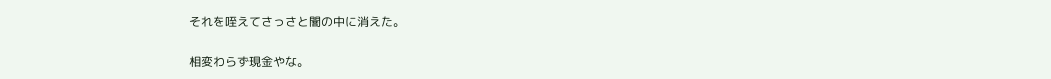それを咥えてさっさと闇の中に消えた。

相変わらず現金やな。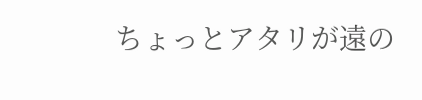ちょっとアタリが遠の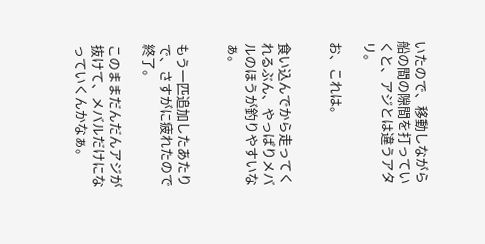いたので、移動しながら船の間の隙間を打っていくと、アジとは違うアタリ。

お、これは。


食い込んでから走ってくれるぶん、やっぱりメバルのほうが釣りやすいなぁ。


もう一匹追加したあたりで、さすがに疲れたので終了。

このままだんだんアジが抜けて、メバルだけになっていくんかなぁ。